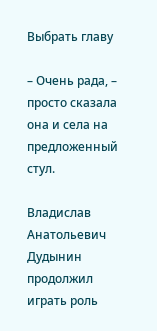Выбрать главу

– Очень рада, – просто сказала она и села на предложенный стул.

Владислав Анатольевич Дудынин продолжил играть роль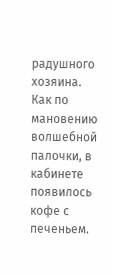радушного хозяина. Как по мановению волшебной палочки, в кабинете появилось кофе с печеньем.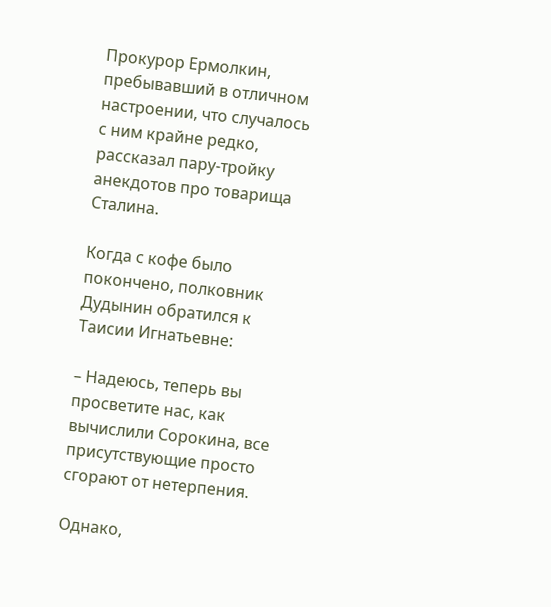Прокурор Ермолкин, пребывавший в отличном настроении, что случалось с ним крайне редко, рассказал пару-тройку анекдотов про товарища Сталина.

Когда с кофе было покончено, полковник Дудынин обратился к Таисии Игнатьевне:

– Надеюсь, теперь вы просветите нас, как вычислили Сорокина, все присутствующие просто сгорают от нетерпения.

Однако,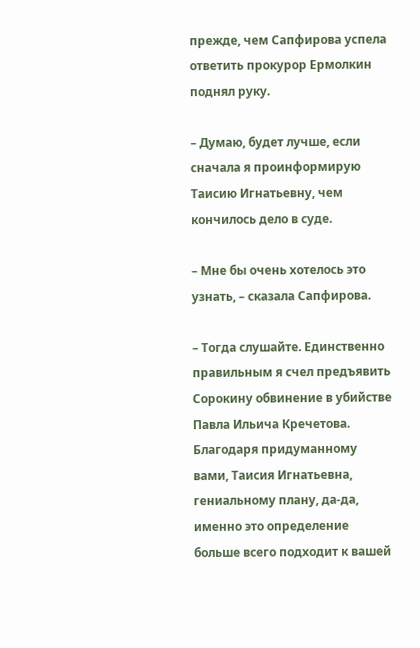прежде, чем Сапфирова успела ответить прокурор Ермолкин поднял руку.

– Думаю, будет лучше, если сначала я проинформирую Таисию Игнатьевну, чем кончилось дело в суде.

– Мне бы очень хотелось это узнать, – сказала Сапфирова.

– Тогда слушайте. Единственно правильным я счел предъявить Сорокину обвинение в убийстве Павла Ильича Кречетова. Благодаря придуманному вами, Таисия Игнатьевна, гениальному плану, да-да, именно это определение больше всего подходит к вашей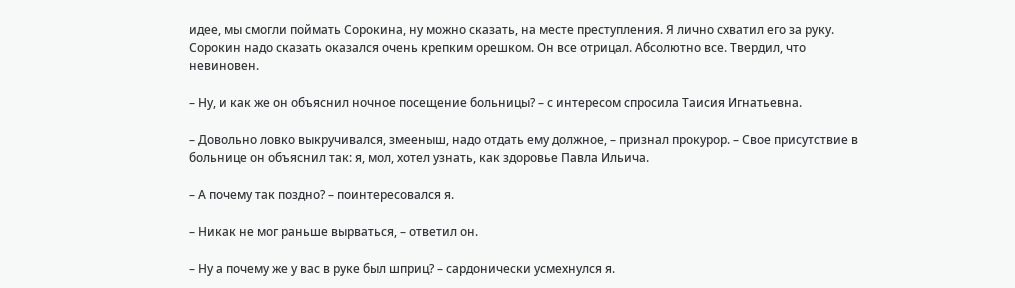идее, мы смогли поймать Сорокина, ну можно сказать, на месте преступления. Я лично схватил его за руку. Сорокин надо сказать оказался очень крепким орешком. Он все отрицал. Абсолютно все. Твердил, что невиновен.

– Ну, и как же он объяснил ночное посещение больницы? – с интересом спросила Таисия Игнатьевна.

– Довольно ловко выкручивался, змееныш, надо отдать ему должное, – признал прокурор. – Свое присутствие в больнице он объяснил так: я, мол, хотел узнать, как здоровье Павла Ильича.

– А почему так поздно? – поинтересовался я.

– Никак не мог раньше вырваться, – ответил он.

– Ну а почему же у вас в руке был шприц? – сардонически усмехнулся я.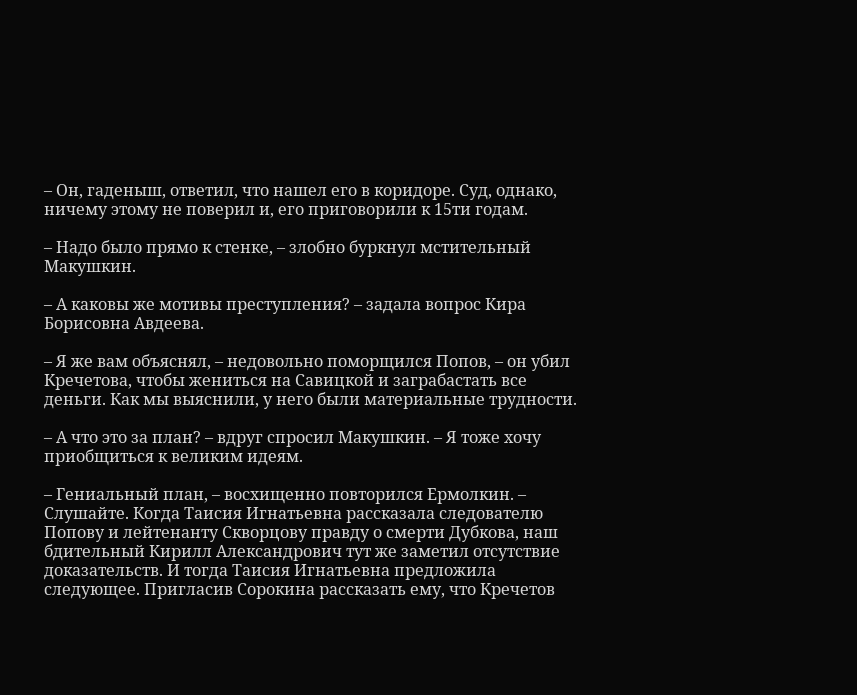– Он, гаденыш, ответил, что нашел его в коридоре. Суд, однако, ничему этому не поверил и, его приговорили к 15ти годам.

– Надо было прямо к стенке, – злобно буркнул мстительный Макушкин.

– А каковы же мотивы преступления? – задала вопрос Кира Борисовна Авдеева.

– Я же вам объяснял, – недовольно поморщился Попов, – он убил Кречетова, чтобы жениться на Савицкой и заграбастать все деньги. Как мы выяснили, у него были материальные трудности.

– А что это за план? – вдруг спросил Макушкин. – Я тоже хочу приобщиться к великим идеям.

– Гениальный план, – восхищенно повторился Ермолкин. – Слушайте. Когда Таисия Игнатьевна рассказала следователю Попову и лейтенанту Скворцову правду о смерти Дубкова, наш бдительный Кирилл Александрович тут же заметил отсутствие доказательств. И тогда Таисия Игнатьевна предложила следующее. Пригласив Сорокина рассказать ему, что Кречетов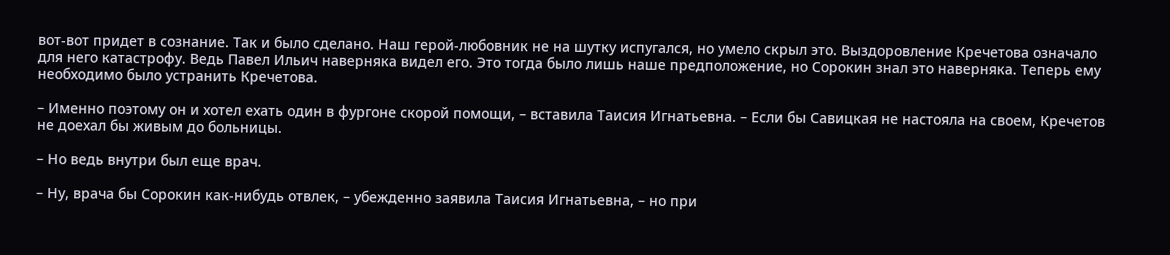вот-вот придет в сознание. Так и было сделано. Наш герой-любовник не на шутку испугался, но умело скрыл это. Выздоровление Кречетова означало для него катастрофу. Ведь Павел Ильич наверняка видел его. Это тогда было лишь наше предположение, но Сорокин знал это наверняка. Теперь ему необходимо было устранить Кречетова.

– Именно поэтому он и хотел ехать один в фургоне скорой помощи, – вставила Таисия Игнатьевна. – Если бы Савицкая не настояла на своем, Кречетов не доехал бы живым до больницы.

– Но ведь внутри был еще врач.

– Ну, врача бы Сорокин как-нибудь отвлек, – убежденно заявила Таисия Игнатьевна, – но при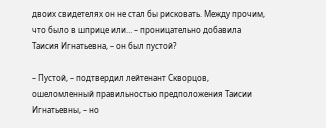двоих свидетелях он не стал бы рисковать. Между прочим, что было в шприце или… – проницательно добавила Таисия Игнатьевна, – он был пустой?

– Пустой, – подтвердил лейтенант Скворцов, ошеломленный правильностью предположения Таисии Игнатьевны, – но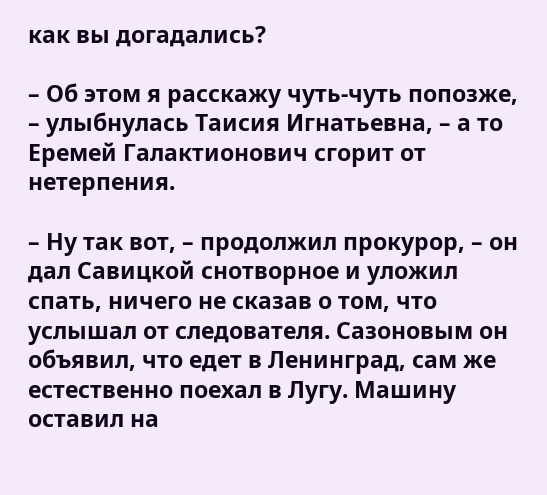как вы догадались?

– Об этом я расскажу чуть-чуть попозже, – улыбнулась Таисия Игнатьевна, – а то Еремей Галактионович сгорит от нетерпения.

– Ну так вот, – продолжил прокурор, – он дал Савицкой снотворное и уложил спать, ничего не сказав о том, что услышал от следователя. Сазоновым он объявил, что едет в Ленинград, сам же естественно поехал в Лугу. Машину оставил на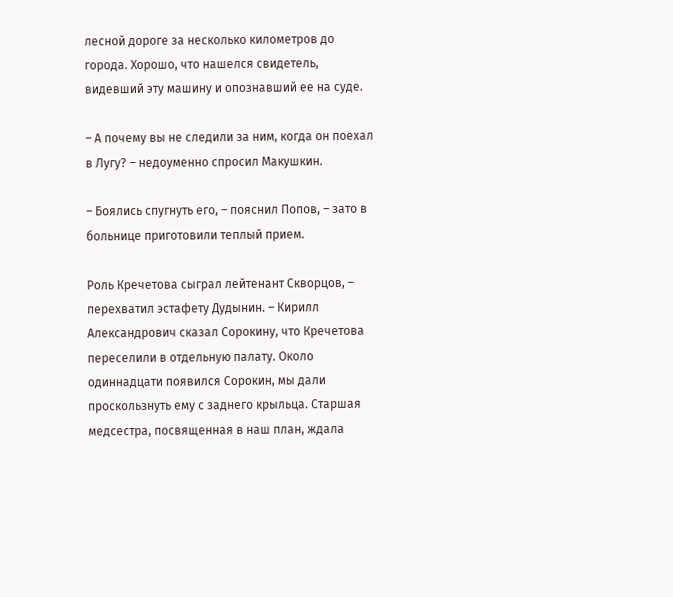лесной дороге за несколько километров до города. Хорошо, что нашелся свидетель, видевший эту машину и опознавший ее на суде.

– А почему вы не следили за ним, когда он поехал в Лугу? – недоуменно спросил Макушкин.

– Боялись спугнуть его, – пояснил Попов, – зато в больнице приготовили теплый прием.

Роль Кречетова сыграл лейтенант Скворцов, – перехватил эстафету Дудынин. – Кирилл Александрович сказал Сорокину, что Кречетова переселили в отдельную палату. Около одиннадцати появился Сорокин, мы дали проскользнуть ему с заднего крыльца. Старшая медсестра, посвященная в наш план, ждала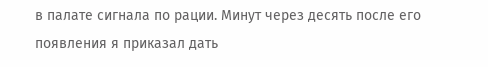в палате сигнала по рации. Минут через десять после его появления я приказал дать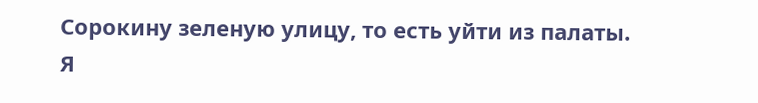Сорокину зеленую улицу, то есть уйти из палаты. Я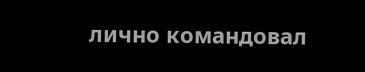лично командовал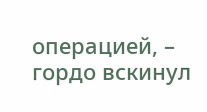операцией, – гордо вскинул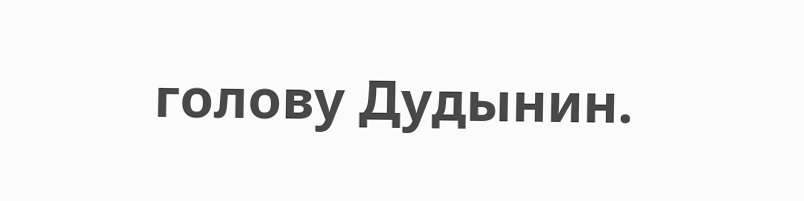голову Дудынин.